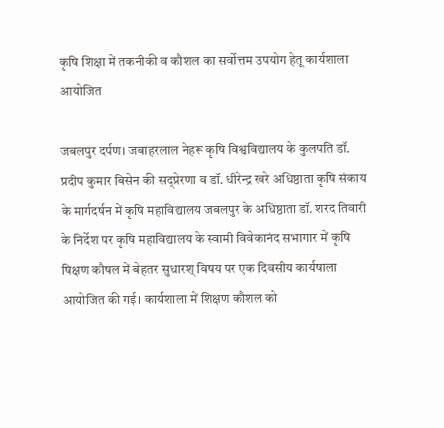कृषि शिक्षा में तकनीकी व कौशल का सर्वोत्तम उपयोग हेतू कार्यशाला आयोजित

जबलपुर दर्पण। जबाहरलाल नेहरू कृषि विश्वविद्यालय के कुलपति डॉ. प्रदीप कुमार बिसेन की सद्प्रेरणा व डॉ. धीरेन्द्र खरे अधिष्ठाता कृषि संकाय के मार्गदर्षन में कृषि महाविद्यालय जबलपुर के अधिष्ठाता डॉ. शरद तिवारी के निर्देश पर कृषि महाविद्यालय के स्वामी विवेकानंद सभागार में कृषि षिक्षण कौषल में बेहतर सुधारश् विषय पर एक दिवसीय कार्यषाला आयोजित की गई। कार्यशाला में शिक्षण कौशल को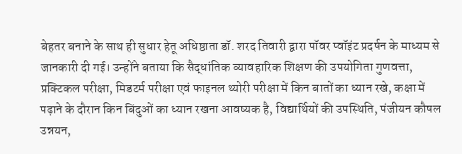बेहतर बनाने के साथ ही सुधार हेतू अधिष्ठाता डॉ. शरद तिवारी द्वारा पॉवर प्वॉइंट प्रदर्षन के माध्यम से जानकारी दी गई। उन्होंने बताया कि सैद्धांतिक व्यावहारिक शिक्षण की उपयोगिता गुणवत्ता, प्रक्टिकल परीक्षा, मिडटर्म परीक्षा एवं फाइनल थ्योरी परीक्षा में किन बातों का ध्यान रखे, कक्षा में पढ़ाने के दौरान किन बिंदुओं का ध्यान रखना आवष्यक है, विद्यार्थियों की उपस्थिति, पंजीयन कौषल उन्नयन,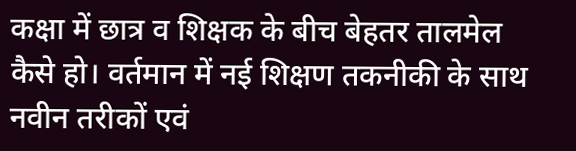कक्षा में छात्र व शिक्षक के बीच बेहतर तालमेल कैसे हो। वर्तमान में नई शिक्षण तकनीकी के साथ नवीन तरीकों एवं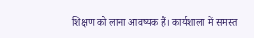शिक्षण को लाना आवष्यक हैं। कार्यशाला में समस्त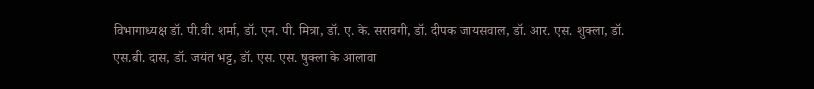विभागाध्यक्ष डॉ. पी.वी. शर्मा, डॉ. एन. पी. मित्रा, डॉ. ए. के. सरावगी, डॉ. दीपक जायसवाल, डॉ. आर. एस. शुक्ला, डॉ. एस.बी. दास, डॉ. जयंत भट्ट, डॉ. एस. एस. षुक्ला के आलावा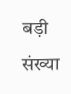बड़ी संख्या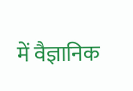में वैज्ञानिक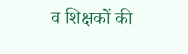व शिक्षकों की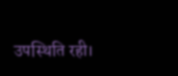उपस्थिति रही।